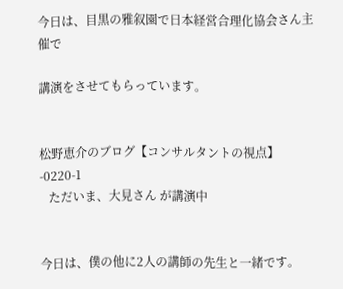今日は、目黒の雅叙園で日本経営合理化協会さん主催で

講演をさせてもらっています。


松野恵介のブログ【コンサルタントの視点】-0220-1
   ただいま、大見さん が講演中


今日は、僕の他に2人の講師の先生と一緒です。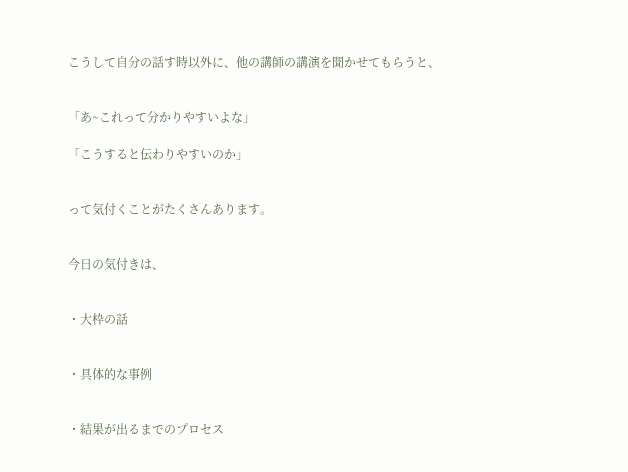こうして自分の話す時以外に、他の講師の講演を聞かせてもらうと、


「あ~これって分かりやすいよな」

「こうすると伝わりやすいのか」


って気付くことがたくさんあります。


今日の気付きは、


・大枠の話


・具体的な事例


・結果が出るまでのプロセス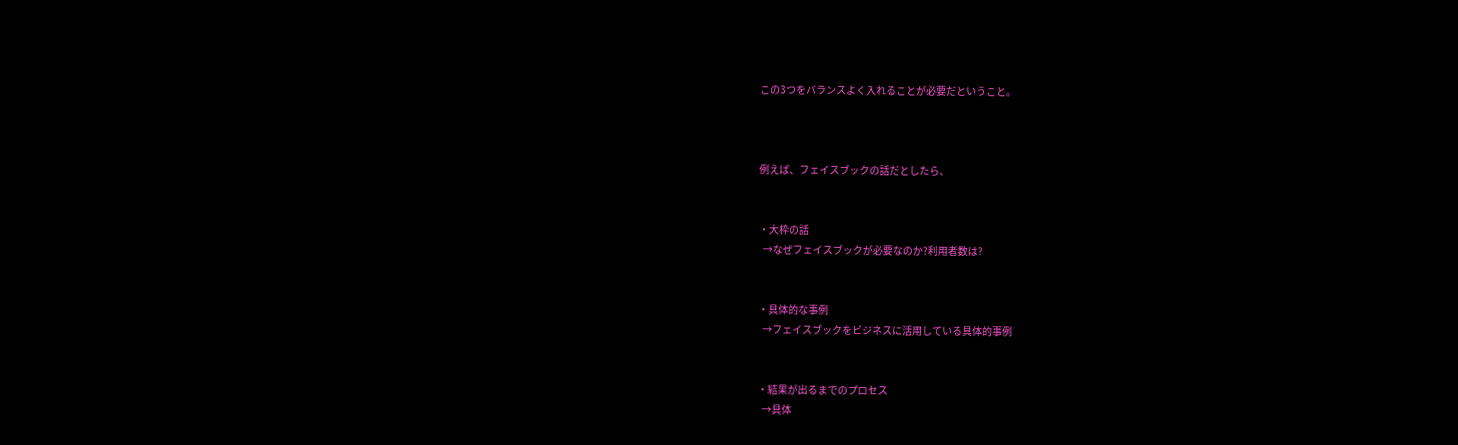この3つをバランスよく入れることが必要だということ。



例えば、フェイスブックの話だとしたら、


・大枠の話
  →なぜフェイスブックが必要なのか?利用者数は?


・具体的な事例
  →フェイスブックをビジネスに活用している具体的事例


・結果が出るまでのプロセス
  →具体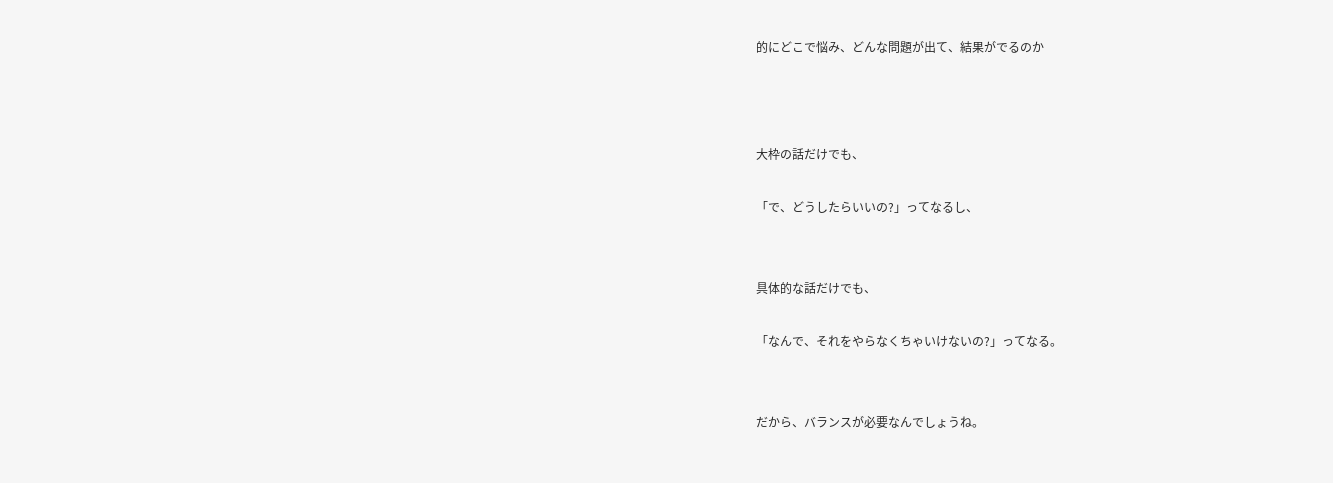的にどこで悩み、どんな問題が出て、結果がでるのか



大枠の話だけでも、

「で、どうしたらいいの?」ってなるし、


具体的な話だけでも、

「なんで、それをやらなくちゃいけないの?」ってなる。


だから、バランスが必要なんでしょうね。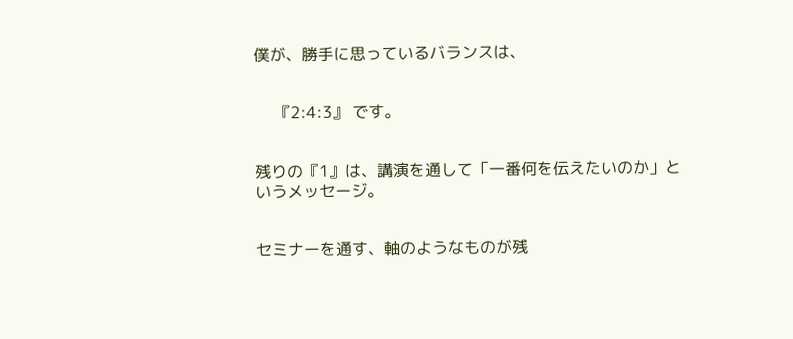僕が、勝手に思っているバランスは、


     『2:4:3』 です。


残りの『1』は、講演を通して「一番何を伝えたいのか」というメッセージ。


セミナーを通す、軸のようなものが残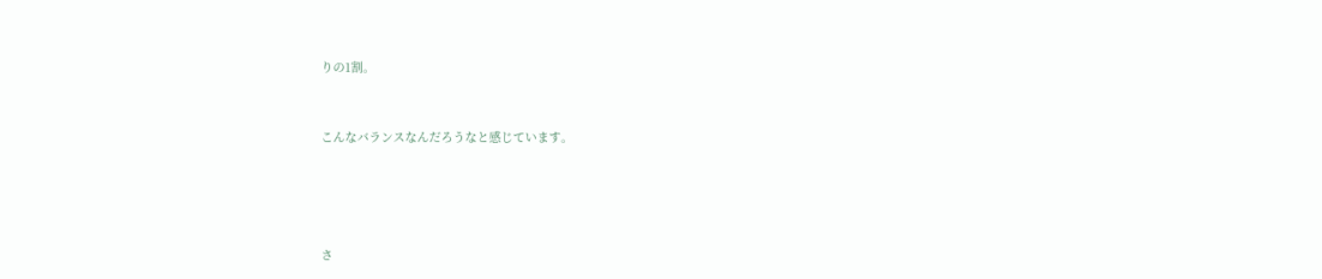りの1割。


こんなバランスなんだろうなと感じています。




さ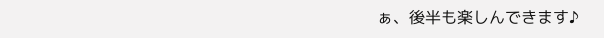ぁ、後半も楽しんできます♪